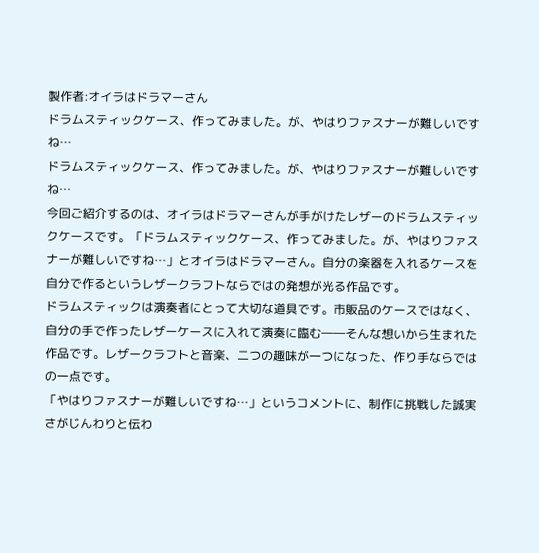製作者:オイラはドラマーさん
ドラムスティックケース、作ってみました。が、やはりファスナーが難しいですね…
ドラムスティックケース、作ってみました。が、やはりファスナーが難しいですね…
今回ご紹介するのは、オイラはドラマーさんが手がけたレザーのドラムスティックケースです。「ドラムスティックケース、作ってみました。が、やはりファスナーが難しいですね…」とオイラはドラマーさん。自分の楽器を入れるケースを自分で作るというレザークラフトならではの発想が光る作品です。
ドラムスティックは演奏者にとって大切な道具です。市販品のケースではなく、自分の手で作ったレザーケースに入れて演奏に臨む――そんな想いから生まれた作品です。レザークラフトと音楽、二つの趣味が一つになった、作り手ならではの一点です。
「やはりファスナーが難しいですね…」というコメントに、制作に挑戦した誠実さがじんわりと伝わ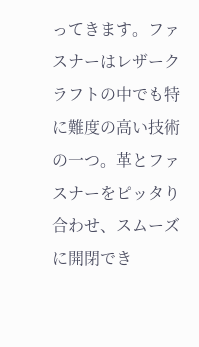ってきます。ファスナーはレザークラフトの中でも特に難度の高い技術の一つ。革とファスナーをピッタり合わせ、スムーズに開閉でき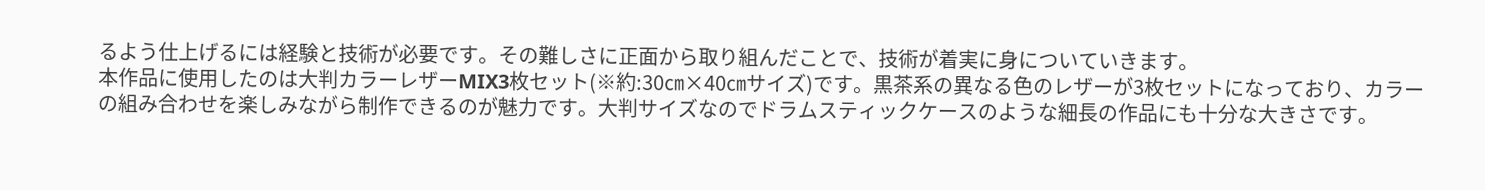るよう仕上げるには経験と技術が必要です。その難しさに正面から取り組んだことで、技術が着実に身についていきます。
本作品に使用したのは大判カラーレザーMIX3枚セット(※約:30㎝×40㎝サイズ)です。黒茶系の異なる色のレザーが3枚セットになっており、カラーの組み合わせを楽しみながら制作できるのが魅力です。大判サイズなのでドラムスティックケースのような細長の作品にも十分な大きさです。